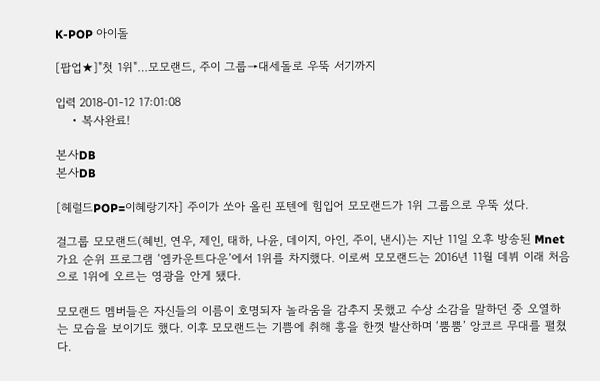K-POP 아이돌

[팝업★]"첫 1위"…모모랜드, 주이 그룹→대세돌로 우뚝 서기까지

입력 2018-01-12 17:01:08
    • 복사완료!

본사DB
본사DB

[헤럴드POP=이혜랑기자] 주이가 쏘아 올린 포텐에 힘입어 모모랜드가 1위 그룹으로 우뚝 섰다.

걸그룹 모모랜드(혜빈, 연우, 제인, 태하, 나윤, 데이지, 아인, 주이, 낸시)는 지난 11일 오후 방송된 Mnet 가요 순위 프로그램 ‘엠카운트다운’에서 1위를 차지했다. 이로써 모모랜드는 2016년 11월 데뷔 이래 처음으로 1위에 오르는 영광을 안게 됐다.

모모랜드 멤버들은 자신들의 이름이 호명되자 놀라움을 감추지 못했고 수상 소감을 말하던 중 오열하는 모습을 보이기도 했다. 이후 모모랜드는 기쁨에 취해 흥을 한껏 발산하며 ‘뿜뿜’ 앙코르 무대를 펼쳤다.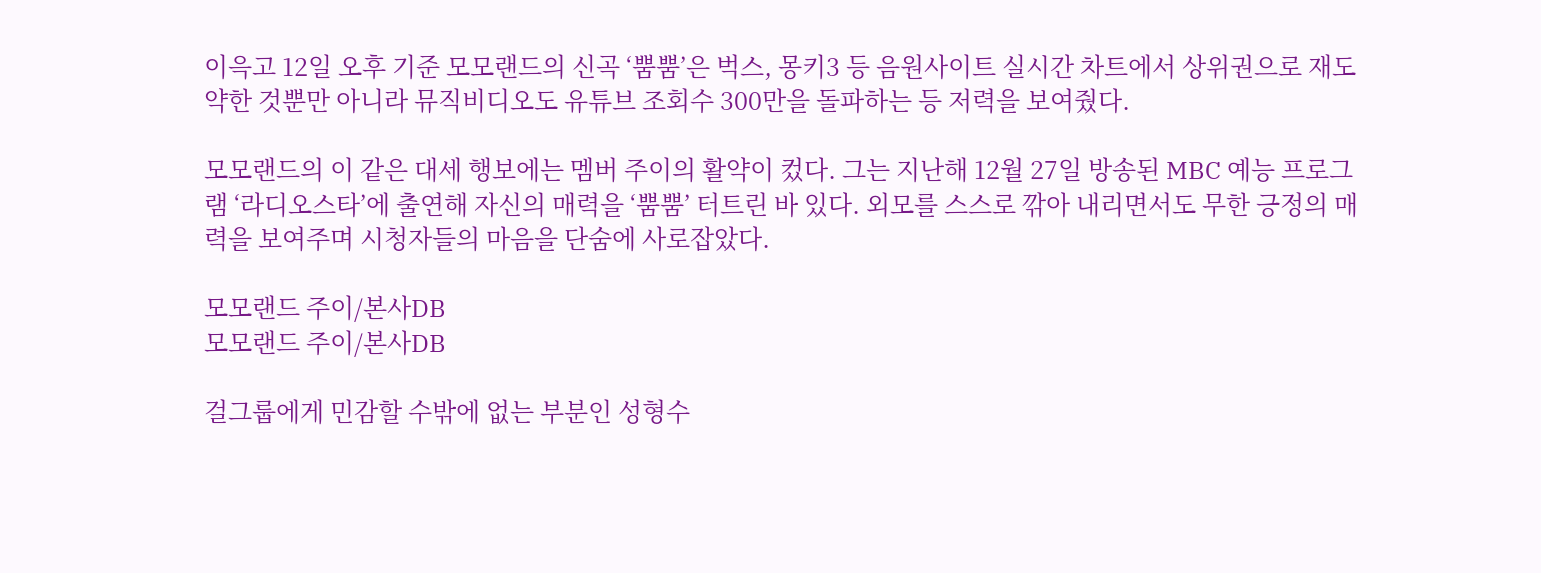이윽고 12일 오후 기준 모모랜드의 신곡 ‘뿜뿜’은 벅스, 몽키3 등 음원사이트 실시간 차트에서 상위권으로 재도약한 것뿐만 아니라 뮤직비디오도 유튜브 조회수 300만을 돌파하는 등 저력을 보여줬다.

모모랜드의 이 같은 대세 행보에는 멤버 주이의 활약이 컸다. 그는 지난해 12월 27일 방송된 MBC 예능 프로그램 ‘라디오스타’에 출연해 자신의 매력을 ‘뿜뿜’ 터트린 바 있다. 외모를 스스로 깎아 내리면서도 무한 긍정의 매력을 보여주며 시청자들의 마음을 단숨에 사로잡았다.

모모랜드 주이/본사DB
모모랜드 주이/본사DB

걸그룹에게 민감할 수밖에 없는 부분인 성형수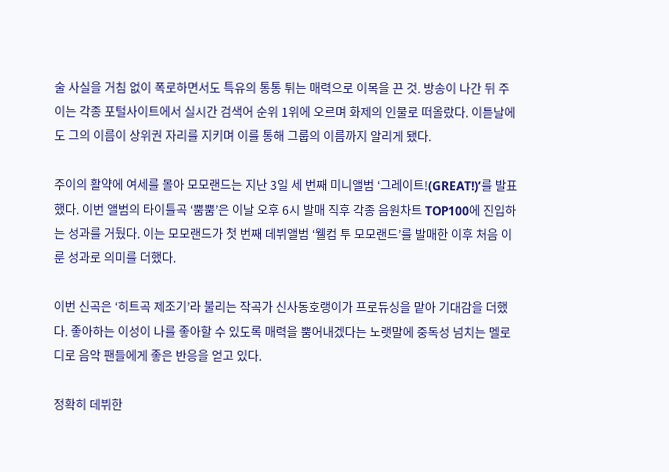술 사실을 거침 없이 폭로하면서도 특유의 통통 튀는 매력으로 이목을 끈 것. 방송이 나간 뒤 주이는 각종 포털사이트에서 실시간 검색어 순위 1위에 오르며 화제의 인물로 떠올랐다. 이튿날에도 그의 이름이 상위권 자리를 지키며 이를 통해 그룹의 이름까지 알리게 됐다.

주이의 활약에 여세를 몰아 모모랜드는 지난 3일 세 번째 미니앨범 ‘그레이트!(GREAT!)’를 발표했다. 이번 앨범의 타이틀곡 ‘뿜뿜’은 이날 오후 6시 발매 직후 각종 음원차트 TOP100에 진입하는 성과를 거뒀다. 이는 모모랜드가 첫 번째 데뷔앨범 ‘웰컴 투 모모랜드’를 발매한 이후 처음 이룬 성과로 의미를 더했다.

이번 신곡은 ‘히트곡 제조기’라 불리는 작곡가 신사동호랭이가 프로듀싱을 맡아 기대감을 더했다. 좋아하는 이성이 나를 좋아할 수 있도록 매력을 뿜어내겠다는 노랫말에 중독성 넘치는 멜로디로 음악 팬들에게 좋은 반응을 얻고 있다.

정확히 데뷔한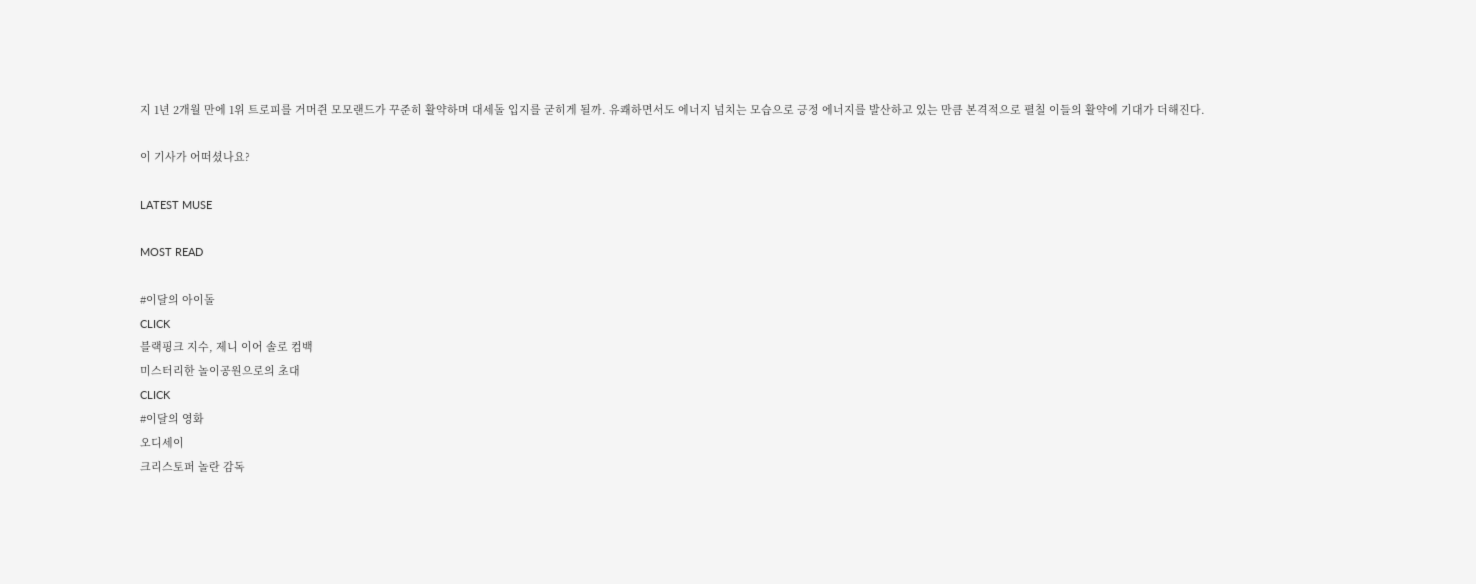지 1년 2개월 만에 1위 트로피를 거머쥔 모모랜드가 꾸준히 활약하며 대세돌 입지를 굳히게 될까. 유쾌하면서도 에너지 넘치는 모습으로 긍정 에너지를 발산하고 있는 만큼 본격적으로 펼칠 이들의 활약에 기대가 더해진다.

이 기사가 어떠셨나요?

LATEST MUSE

MOST READ

#이달의 아이돌
CLICK
블랙핑크 지수, 제니 이어 솔로 컴백
미스터리한 놀이공원으로의 초대
CLICK
#이달의 영화
오디세이
크리스토퍼 놀란 감독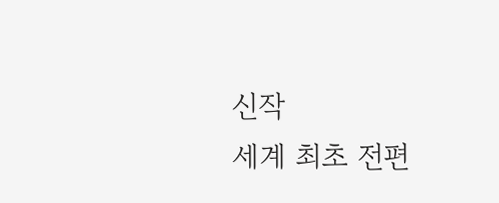신작
세계 최초 전편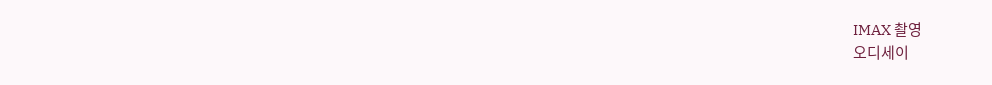IMAX 촬영
오디세이